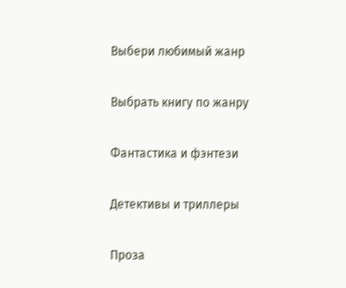Выбери любимый жанр

Выбрать книгу по жанру

Фантастика и фэнтези

Детективы и триллеры

Проза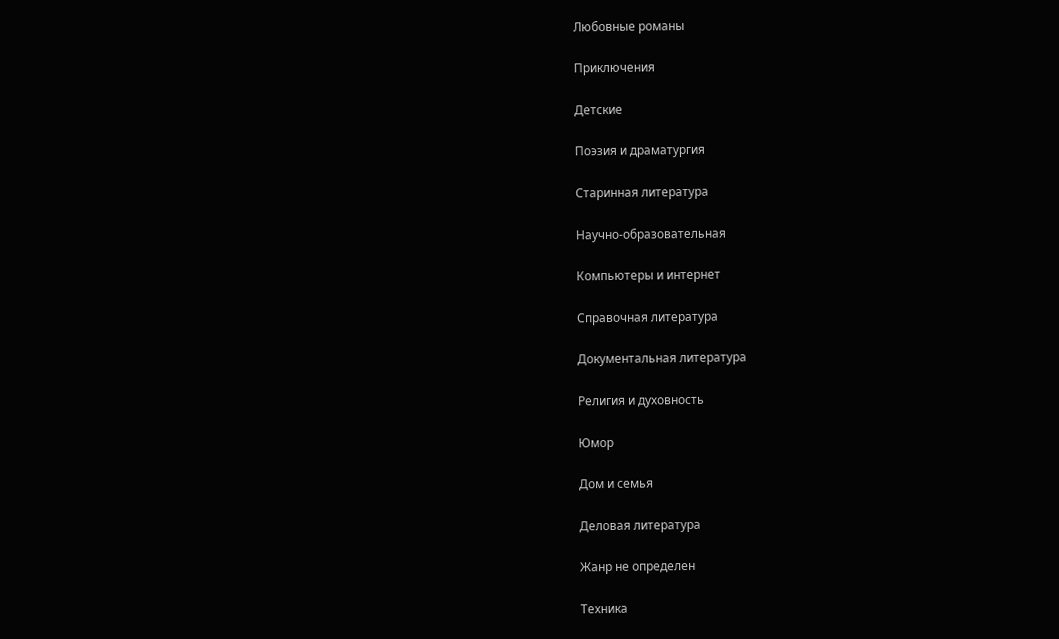Любовные романы

Приключения

Детские

Поэзия и драматургия

Старинная литература

Научно-образовательная

Компьютеры и интернет

Справочная литература

Документальная литература

Религия и духовность

Юмор

Дом и семья

Деловая литература

Жанр не определен

Техника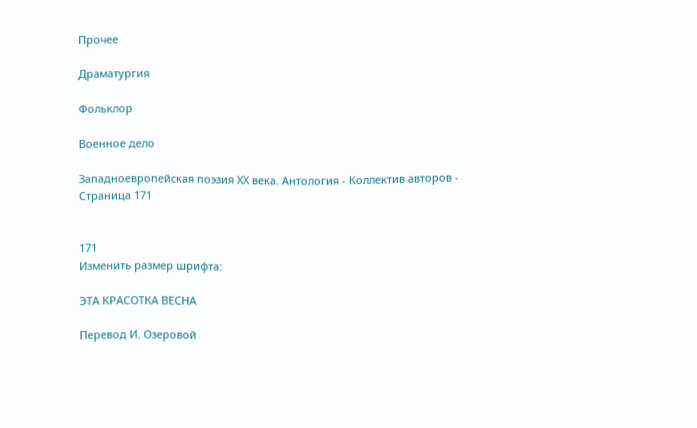Прочее

Драматургия

Фольклор

Военное дело

Западноевропейская поэзия XХ века. Антология - Коллектив авторов - Страница 171


171
Изменить размер шрифта:

ЭТА КРАСОТКА ВЕСНА

Перевод И. Озеровой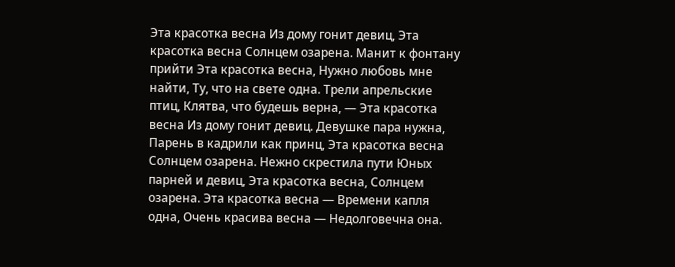Эта красотка весна Из дому гонит девиц, Эта красотка весна Солнцем озарена. Манит к фонтану прийти Эта красотка весна, Нужно любовь мне найти, Ту, что на свете одна. Трели апрельские птиц, Клятва, что будешь верна, — Эта красотка весна Из дому гонит девиц. Девушке пара нужна, Парень в кадрили как принц, Эта красотка весна Солнцем озарена. Нежно скрестила пути Юных парней и девиц, Эта красотка весна, Солнцем озарена. Эта красотка весна — Времени капля одна, Очень красива весна — Недолговечна она.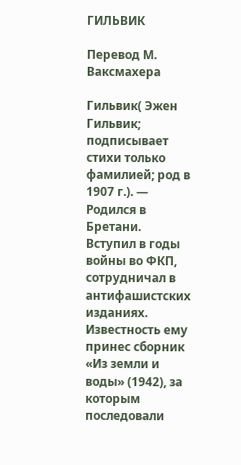ГИЛЬВИК

Перевод М. Ваксмахера

Гильвик( Эжен Гильвик; подписывает стихи только фамилией; род в 1907 г.). — Родился в Бретани. Вступил в годы войны во ФКП, сотрудничал в антифашистских изданиях. Известность ему принес сборник «Из земли и воды» (1942), за которым последовали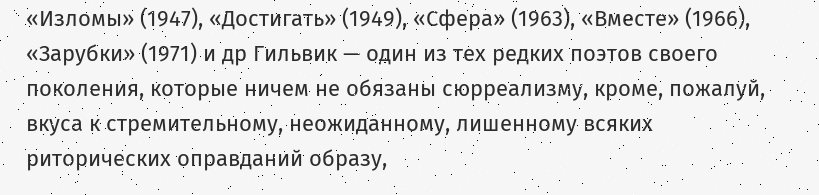«Изломы» (1947), «Достигать» (1949), «Сфера» (1963), «Вместе» (1966), «Зарубки» (1971) и др Гильвик — один из тех редких поэтов своего поколения, которые ничем не обязаны сюрреализму, кроме, пожалуй, вкуса к стремительному, неожиданному, лишенному всяких риторических оправданий образу,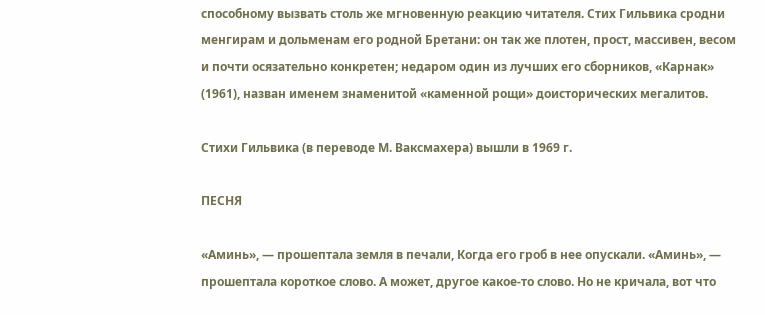способному вызвать столь же мгновенную реакцию читателя. Стих Гильвика сродни менгирам и дольменам его родной Бретани: он так же плотен, прост, массивен, весом и почти осязательно конкретен; недаром один из лучших его сборников, «Карнак» (1961), назван именем знаменитой «каменной рощи» доисторических мегалитов.

Стихи Гильвика (в переводе М. Ваксмахера) вышли в 1969 г.

ПЕСНЯ

«Аминь», — прошептала земля в печали, Когда его гроб в нее опускали. «Аминь», — прошептала короткое слово. А может, другое какое-то слово. Но не кричала, вот что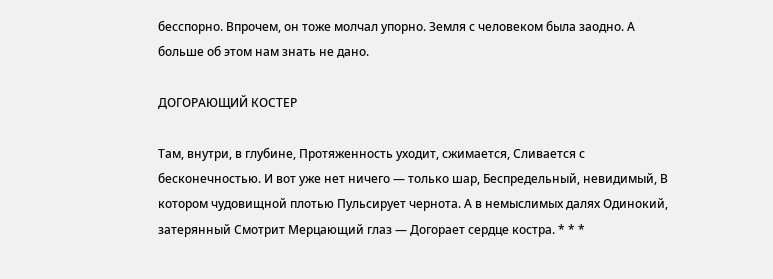бесспорно. Впрочем, он тоже молчал упорно. Земля с человеком была заодно. А больше об этом нам знать не дано.

ДОГОРАЮЩИЙ КОСТЕР

Там, внутри, в глубине, Протяженность уходит, сжимается, Сливается с бесконечностью. И вот уже нет ничего — только шар, Беспредельный, невидимый, В котором чудовищной плотью Пульсирует чернота. А в немыслимых далях Одинокий, затерянный Смотрит Мерцающий глаз — Догорает сердце костра. * * *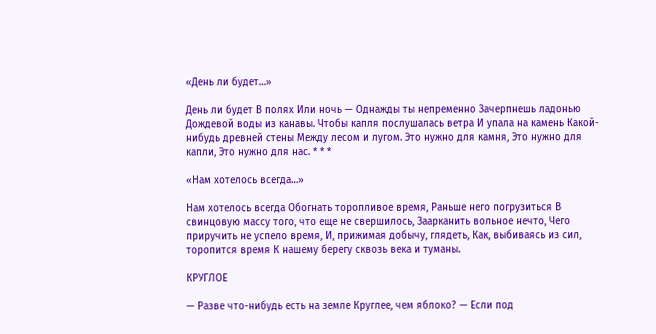«День ли будет…»

День ли будет В полях Или ночь — Однажды ты непременно Зачерпнешь ладонью Дождевой воды из канавы. Чтобы капля послушалась ветра И упала на камень Какой-нибудь древней стены Между лесом и лугом. Это нужно для камня, Это нужно для капли, Это нужно для нас. * * *

«Нам хотелось всегда…»

Нам хотелось всегда Обогнать торопливое время, Раньше него погрузиться В свинцовую массу того, что еще не свершилось, Заарканить вольное нечто, Чего приручить не успело время, И, прижимая добычу, глядеть, Как, выбиваясь из сил, торопится время К нашему берегу сквозь века и туманы.

КРУГЛОЕ

— Разве что-нибудь есть на земле Круглее, чем яблоко? — Если под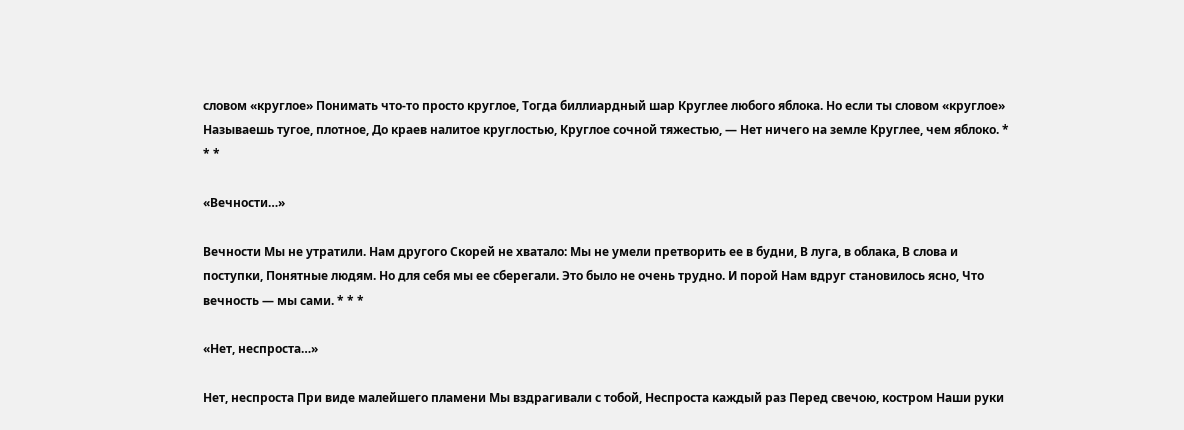словом «круглое» Понимать что-то просто круглое, Тогда биллиардный шар Круглее любого яблока. Но если ты словом «круглое» Называешь тугое, плотное, До краев налитое круглостью, Круглое сочной тяжестью, — Нет ничего на земле Круглее, чем яблоко. * * *

«Вечности…»

Вечности Мы не утратили. Нам другого Скорей не хватало: Мы не умели претворить ее в будни, В луга, в облака, В слова и поступки, Понятные людям. Но для себя мы ее сберегали. Это было не очень трудно. И порой Нам вдруг становилось ясно, Что вечность — мы сами. * * *

«Нет, неспроста…»

Нет, неспроста При виде малейшего пламени Мы вздрагивали с тобой, Неспроста каждый раз Перед свечою, костром Наши руки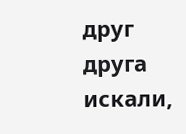друг друга искали,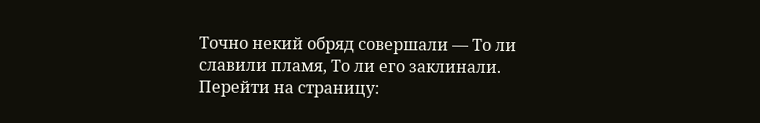Точно некий обряд совершали — То ли славили пламя, То ли его заклинали.
Перейти на страницу: